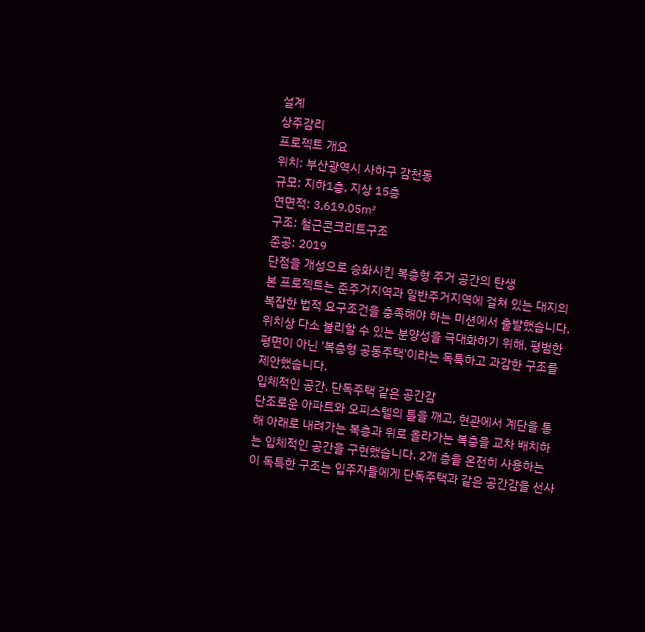설계
상주감리
프로젝트 개요
위치: 부산광역시 사하구 감천동
규모: 지하1층, 지상 15층
연면적: 3,619.05㎡
구조: 철근콘크리트구조
준공: 2019
단점을 개성으로 승화시킨 복층형 주거 공간의 탄생
본 프로젝트는 준주거지역과 일반주거지역에 걸쳐 있는 대지의 복잡한 법적 요구조건을 충족해야 하는 미션에서 출발했습니다. 위치상 다소 불리할 수 있는 분양성을 극대화하기 위해, 평범한 평면이 아닌 '복층형 공동주택'이라는 독특하고 과감한 구조를 제안했습니다.
입체적인 공간, 단독주택 같은 공간감
단조로운 아파트와 오피스텔의 틀을 깨고, 현관에서 계단을 통해 아래로 내려가는 복층과 위로 올라가는 복층을 교차 배치하는 입체적인 공간을 구현했습니다. 2개 층을 온전히 사용하는 이 독특한 구조는 입주자들에게 단독주택과 같은 공간감을 선사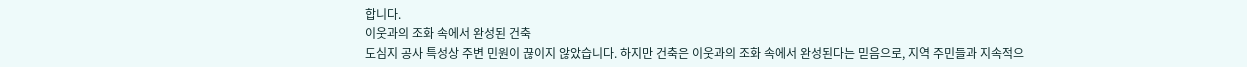합니다.
이웃과의 조화 속에서 완성된 건축
도심지 공사 특성상 주변 민원이 끊이지 않았습니다. 하지만 건축은 이웃과의 조화 속에서 완성된다는 믿음으로, 지역 주민들과 지속적으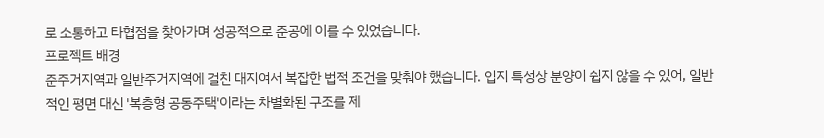로 소통하고 타협점을 찾아가며 성공적으로 준공에 이를 수 있었습니다.
프로젝트 배경
준주거지역과 일반주거지역에 걸친 대지여서 복잡한 법적 조건을 맞춰야 했습니다. 입지 특성상 분양이 쉽지 않을 수 있어, 일반적인 평면 대신 '복층형 공동주택'이라는 차별화된 구조를 제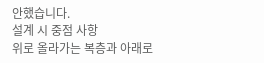안했습니다.
설계 시 중점 사항
위로 올라가는 복층과 아래로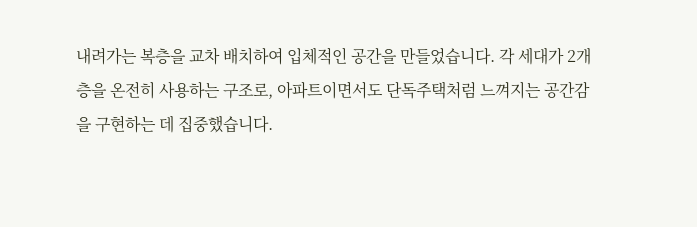내려가는 복층을 교차 배치하여 입체적인 공간을 만들었습니다. 각 세대가 2개 층을 온전히 사용하는 구조로, 아파트이면서도 단독주택처럼 느껴지는 공간감을 구현하는 데 집중했습니다.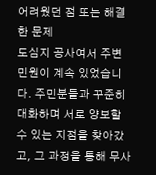어려웠던 점 또는 해결한 문제
도심지 공사여서 주변 민원이 계속 있었습니다. 주민분들과 꾸준히 대화하며 서로 양보할 수 있는 지점을 찾아갔고, 그 과정을 통해 무사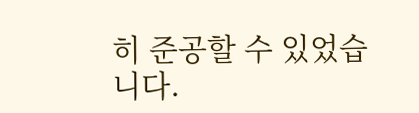히 준공할 수 있었습니다.